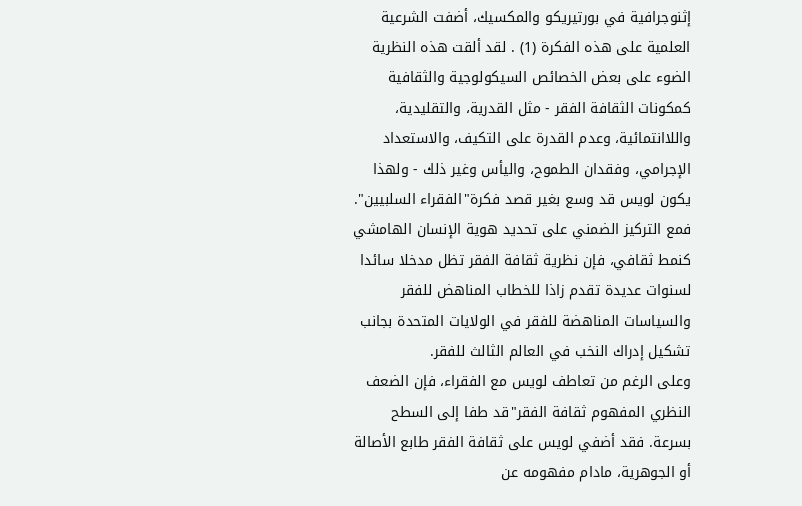إثنوجرافية في بورتيريكو والمكسيك، أضفت الشرعية العلمية على هذه الفكرة (1) . لقد ألقت هذه النظرية الضوء على بعض الخصائص السيكولوجية والثقافية كمكونات الثقافة الفقر - مثل القدرية، والتقليدية، واللاانتمائية، وعدم القدرة على التكيف، والاستعداد الإجرامي، وفقدان الطموح، واليأس وغير ذلك - ولهذا يكون لويس قد وسع بغير قصد فكرة"الفقراء السلبيين". فمع التركيز الضمني على تحديد هوية الإنسان الهامشي کنمط ثقافي، فإن نظرية ثقافة الفقر تظل مدخلا سائدا لسنوات عديدة تقدم زاذا للخطاب المناهض للفقر والسياسات المناهضة للفقر في الولايات المتحدة بجانب تشكيل إدراك النخب في العالم الثالث للفقر.
وعلى الرغم من تعاطف لويس مع الفقراء، فإن الضعف النظري المفهوم ثقافة الفقر"قد طفا إلى السطح بسرعة. فقد أضفي لويس على ثقافة الفقر طابع الأصالة أو الجوهرية، مادام مفهومه عن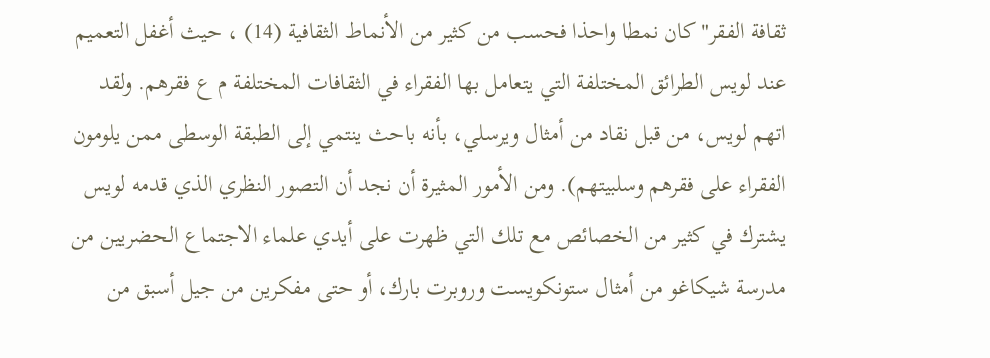ثقافة الفقر"كان نمطا واحذا فحسب من كثير من الأنماط الثقافية (14) ، حيث أغفل التعميم عند لويس الطرائق المختلفة التي يتعامل بها الفقراء في الثقافات المختلفة م ع فقرهم. ولقد اتهم لويس، من قبل نقاد من أمثال ويرسلي، بأنه باحث ينتمي إلى الطبقة الوسطى ممن يلومون الفقراء على فقرهم وسلبيتهم). ومن الأمور المثيرة أن نجد أن التصور النظري الذي قدمه لويس يشترك في كثير من الخصائص مع تلك التي ظهرت على أيدي علماء الاجتماع الحضريين من مدرسة شيكاغو من أمثال ستونکويست وروبرت بارك، أو حتى مفكرين من جيل أسبق من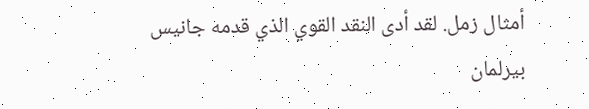أمثال زمل. لقد أدى النقد القوي الذي قدمه جانيس بيرلمان